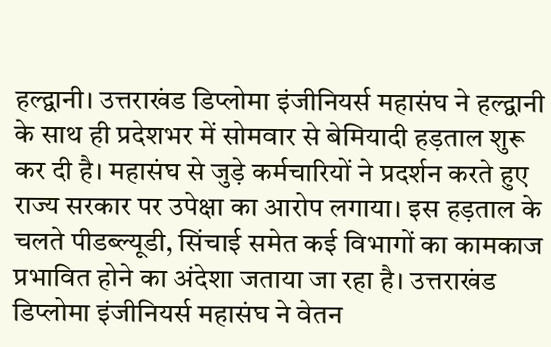हल्द्वानी। उत्तराखंड डिप्लोमा इंजीनियर्स महासंघ ने हल्द्वानी के साथ ही प्रदेशभर में सोमवार से बेमियादी हड़ताल शुरू कर दी है। महासंघ से जुड़े कर्मचारियों ने प्रदर्शन करते हुए राज्य सरकार पर उपेक्षा का आरोप लगाया। इस हड़ताल के चलते पीडब्ल्यूडी, सिंचाई समेत कई विभागों का कामकाज प्रभावित होने का अंदेशा जताया जा रहा है। उत्तराखंड डिप्लोमा इंजीनियर्स महासंघ ने वेतन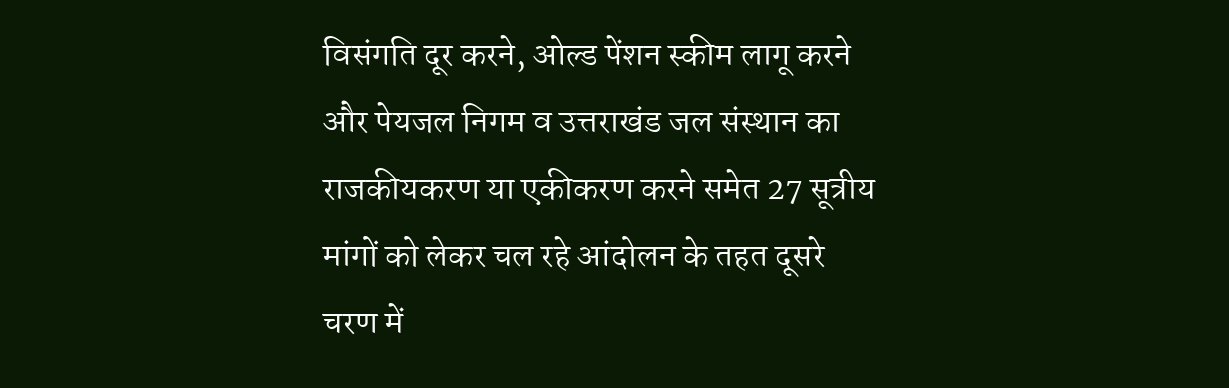विसंगति दूर करने, ओल्ड पेंशन स्कीम लागू करने और पेयजल निगम व उत्तराखंड जल संस्थान का राजकीयकरण या एकीकरण करने समेत 27 सूत्रीय मांगों को लेकर चल रहे आंदोलन के तहत दूसरे चरण में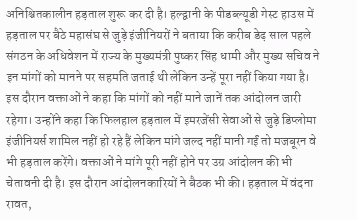अनिश्चितकालीन हड़ताल शुरू कर दी है। हल्द्वानी के पीडब्ल्यूडी गेस्ट हाउस में हड़ताल पर बैठे महासंघ से जुड़े इंजीनियरों ने बताया कि करीब डेढ़ साल पहले संगठन के अधिवेशन में राज्य के मुख्यमंत्री पुष्कर सिंह धामी और मुख्य सचिव ने इन मांगों को मानने पर सहमति जताई थी लेकिन उन्हें पूरा नहीं किया गया है। इस दौरान वक्ताओं ने कहा कि मांगों को नहीं माने जानें तक आंदोलन जारी रहेगा। उन्होंने कहा कि फिलहाल हड़ताल में इमरजेंसी सेवाओं से जुड़े डिप्लोमा इंजीनियर्स शामिल नहीं हो रहे हैं लेकिन मांगे जल्द नहीं मानी गईं तो मजबूरन वे भी हड़ताल करेंगे। वक्ताओं ने मांगे पूरी नहीं होने पर उग्र आंदोलन की भी चेतावनी दी है। इस दौरान आंदोलनकारियों ने बैठक भी की। हड़ताल में वंदना रावत,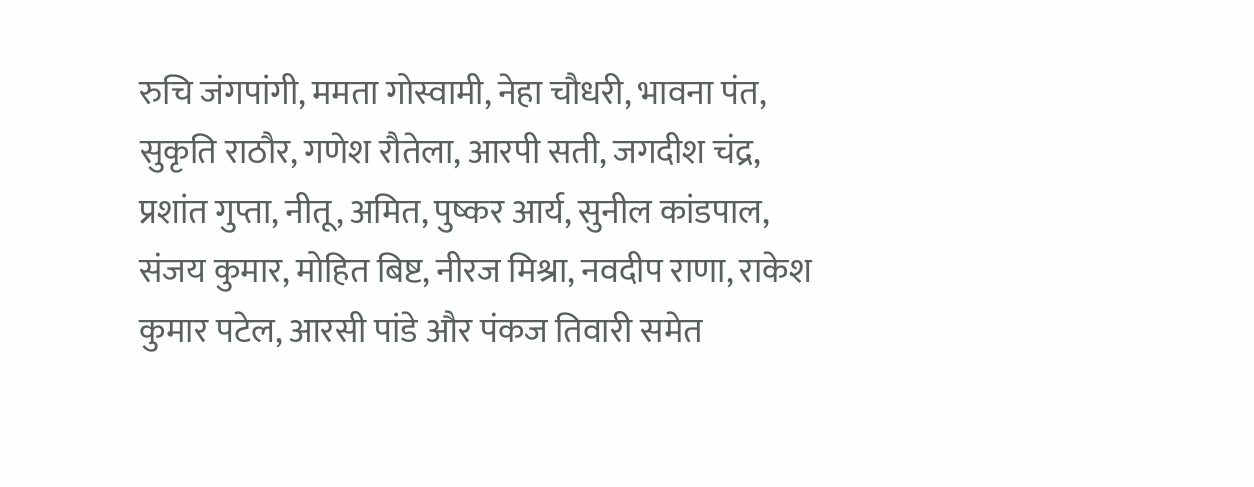रुचि जंगपांगी, ममता गोस्वामी, नेहा चौधरी, भावना पंत, सुकृति राठौर, गणेश रौतेला, आरपी सती, जगदीश चंद्र, प्रशांत गुप्ता, नीतू, अमित, पुष्कर आर्य, सुनील कांडपाल, संजय कुमार, मोहित बिष्ट, नीरज मिश्रा, नवदीप राणा, राकेश कुमार पटेल, आरसी पांडे और पंकज तिवारी समेत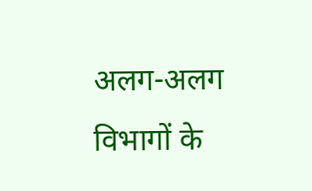अलग-अलग विभागों के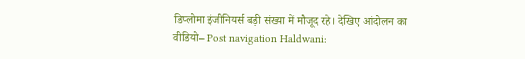डिप्लोमा इंजीनियर्स बड़ी संख्या में मौजूद रहे। देखिए आंदोलन का वीडियो– Post navigation Haldwani: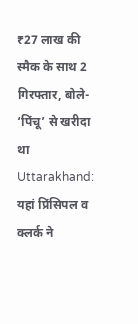₹27 लाख की स्मैक के साथ 2 गिरफ्तार, बोले- ‘पिंचू’ से खरीदा था Uttarakhand: यहां प्रिंसिपल व क्लर्क ने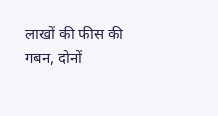लाखों की फीस की गबन, दोनों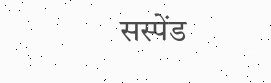सस्पेंड